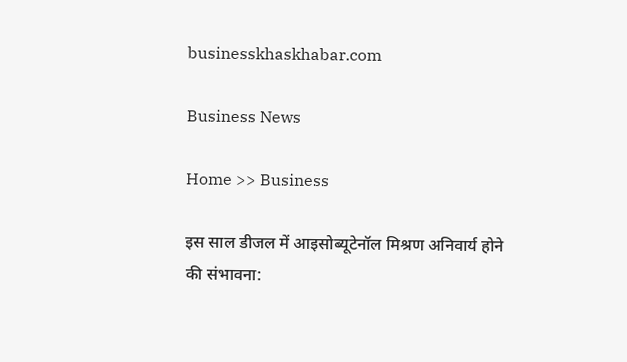businesskhaskhabar.com

Business News

Home >> Business

इस साल डीजल में आइसोब्यूटेनॉल मिश्रण अनिवार्य होने की संभावना: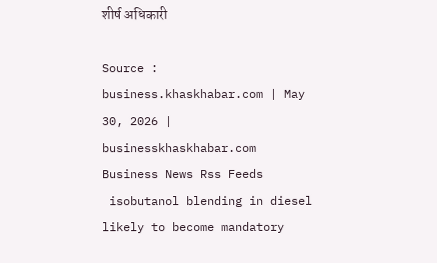शीर्ष अधिकारी

Source : business.khaskhabar.com | May 30, 2026 | businesskhaskhabar.com Business News Rss Feeds
 isobutanol blending in diesel likely to become mandatory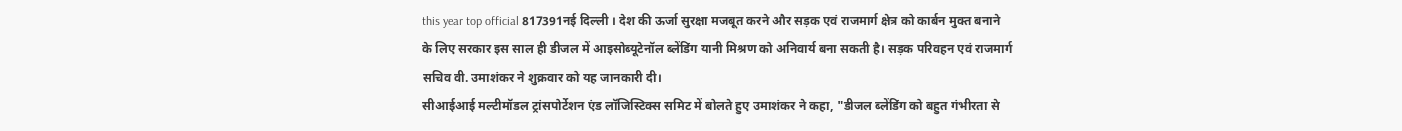this year top official 817391नई दिल्ली । देश की ऊर्जा सुरक्षा मजबूत करने और सड़क एवं राजमार्ग क्षेत्र को कार्बन मुक्त बनाने के लिए सरकार इस साल ही डीजल में आइसोब्यूटेनॉल ब्लेंडिंग यानी मिश्रण को अनिवार्य बना सकती है। सड़क परिवहन एवं राजमार्ग सचिव वी. उमाशंकर ने शुक्रवार को यह जानकारी दी।
सीआईआई मल्टीमॉडल ट्रांसपोर्टेशन एंड लॉजिस्टिक्स समिट में बोलते हुए उमाशंकर ने कहा, "डीजल ब्लेंडिंग को बहुत गंभीरता से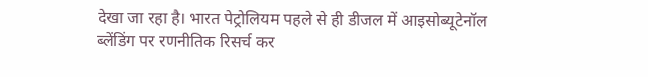देखा जा रहा है। भारत पेट्रोलियम पहले से ही डीजल में आइसोब्यूटेनॉल ब्लेंडिंग पर रणनीतिक रिसर्च कर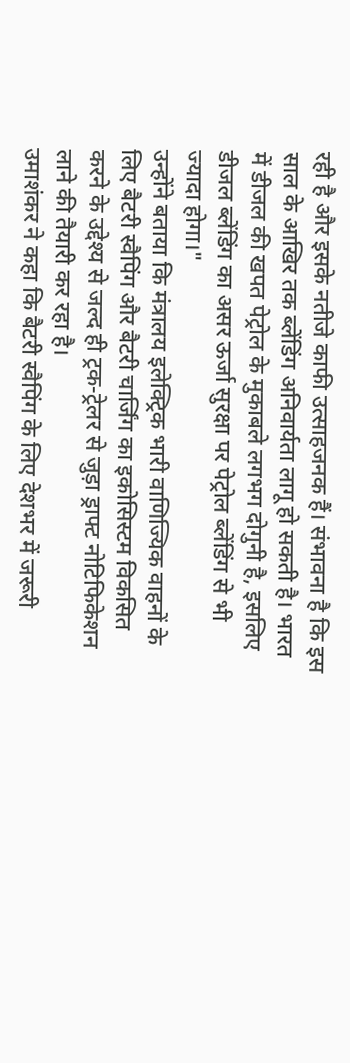रही है और इसके नतीजे काफी उत्साहजनक हैं। संभावना है कि इस साल के आखिर तक ब्लेंडिंग अनिवार्यता लागू हो सकती है। भारत में डीजल की खपत पेट्रोल के मुकाबले लगभग दोगुनी है, इसलिए डीजल ब्लेंडिंग का असर ऊर्जा सुरक्षा पर पेट्रोल ब्लेंडिंग से भी ज्यादा होगा।"
उन्होंने बताया कि मंत्रालय इलेक्ट्रिक भारी वाणिज्यिक वाहनों के लिए बैटरी स्वैपिंग और बैटरी चार्जिंग का इकोसिस्टम विकसित करने के उद्देश्य से जल्द ही ट्रक-ट्रेलर से जुड़ा ड्राफ्ट नोटिफिकेशन लाने की तैयारी कर रहा है।
उमाशंकर ने कहा कि बैटरी स्वैपिंग के लिए देशभर में जरूरी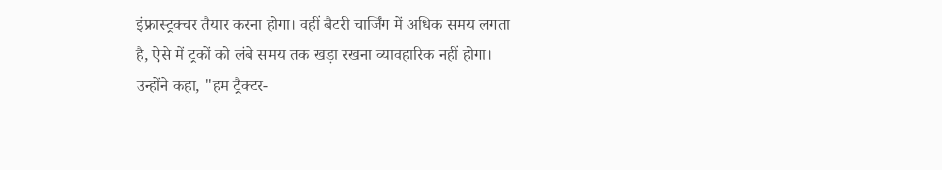इंफ्रास्ट्रक्चर तैयार करना होगा। वहीं बैटरी चार्जिंग में अधिक समय लगता है, ऐसे में ट्रकों को लंबे समय तक खड़ा रखना व्यावहारिक नहीं होगा।
उन्होंने कहा, "हम ट्रैक्टर-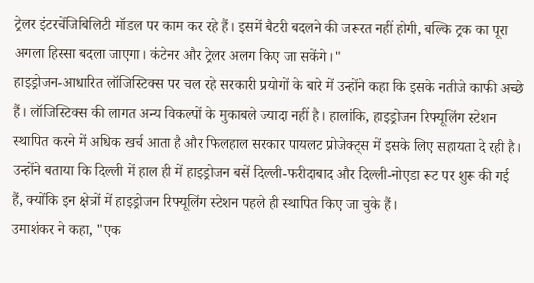ट्रेलर इंटरचेंजिबिलिटी मॉडल पर काम कर रहे हैं। इसमें बैटरी बदलने की जरूरत नहीं होगी, बल्कि ट्रक का पूरा अगला हिस्सा बदला जाएगा। कंटेनर और ट्रेलर अलग किए जा सकेंगे।"
हाइड्रोजन-आधारित लॉजिस्टिक्स पर चल रहे सरकारी प्रयोगों के बारे में उन्होंने कहा कि इसके नतीजे काफी अच्छे हैं। लॉजिस्टिक्स की लागत अन्य विकल्पों के मुकाबले ज्यादा नहीं है। हालांकि, हाइड्रोजन रिफ्यूलिंग स्टेशन स्थापित करने में अधिक खर्च आता है और फिलहाल सरकार पायलट प्रोजेक्ट्स में इसके लिए सहायता दे रही है।
उन्होंने बताया कि दिल्ली में हाल ही में हाइड्रोजन बसें दिल्ली-फरीदाबाद और दिल्ली-नोएडा रूट पर शुरू की गई हैं, क्योंकि इन क्षेत्रों में हाइड्रोजन रिफ्यूलिंग स्टेशन पहले ही स्थापित किए जा चुके हैं।
उमाशंकर ने कहा, "एक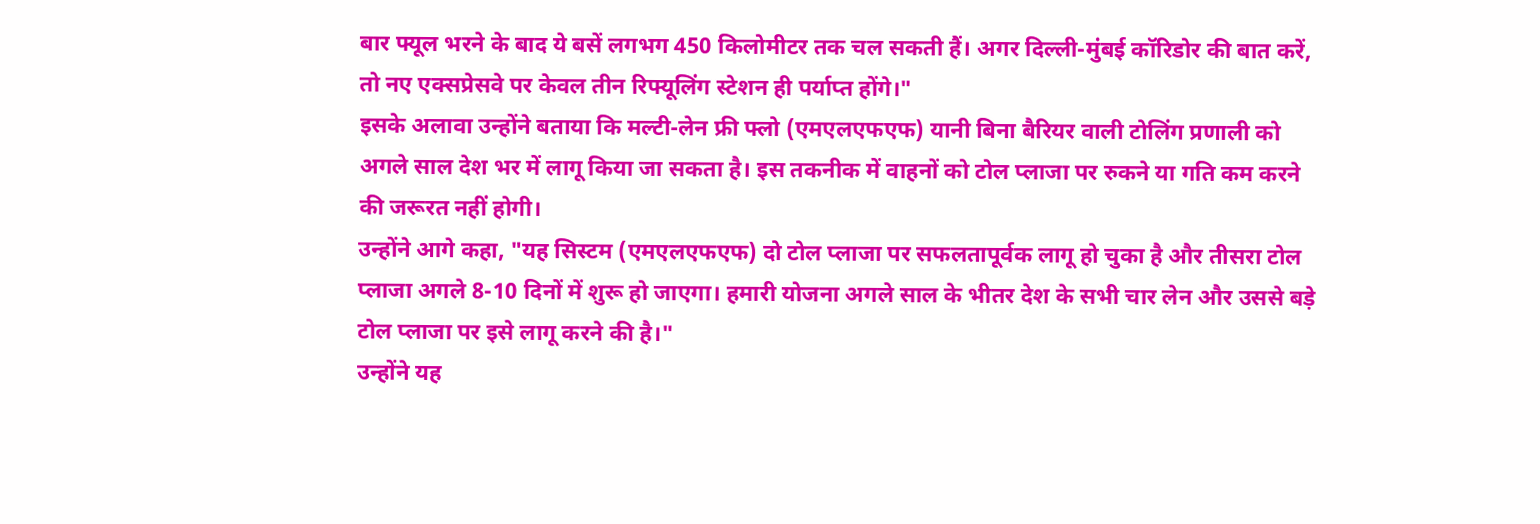बार फ्यूल भरने के बाद ये बसें लगभग 450 किलोमीटर तक चल सकती हैं। अगर दिल्ली-मुंबई कॉरिडोर की बात करें, तो नए एक्सप्रेसवे पर केवल तीन रिफ्यूलिंग स्टेशन ही पर्याप्त होंगे।"
इसके अलावा उन्होंने बताया कि मल्टी-लेन फ्री फ्लो (एमएलएफएफ) यानी बिना बैरियर वाली टोलिंग प्रणाली को अगले साल देश भर में लागू किया जा सकता है। इस तकनीक में वाहनों को टोल प्लाजा पर रुकने या गति कम करने की जरूरत नहीं होगी।
उन्होंने आगे कहा, "यह सिस्टम (एमएलएफएफ) दो टोल प्लाजा पर सफलतापूर्वक लागू हो चुका है और तीसरा टोल प्लाजा अगले 8-10 दिनों में शुरू हो जाएगा। हमारी योजना अगले साल के भीतर देश के सभी चार लेन और उससे बड़े टोल प्लाजा पर इसे लागू करने की है।"
उन्होंने यह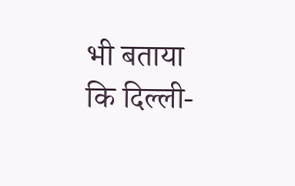भी बताया कि दिल्ली-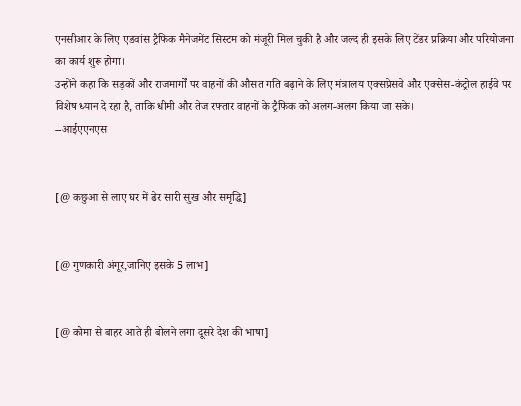एनसीआर के लिए एडवांस ट्रैफिक मैनेजमेंट सिस्टम को मंजूरी मिल चुकी है और जल्द ही इसके लिए टेंडर प्रक्रिया और परियोजना का कार्य शुरू होगा।
उन्होंने कहा कि सड़कों और राजमार्गों पर वाहनों की औसत गति बढ़ाने के लिए मंत्रालय एक्सप्रेसवे और एक्सेस-कंट्रोल हाईवे पर विशेष ध्यान दे रहा है, ताकि धीमी और तेज रफ्तार वाहनों के ट्रैफिक को अलग-अलग किया जा सके।
--आईएएनएस


[@ कछुआ से लाए घर में ढेर सारी सुख और समृद्धि]


[@ गुणकारी अंगूर,जानिए इसके 5 लाभ]


[@ कोमा से बाहर आते ही बोलने लगा दूसरे देश की भाषा]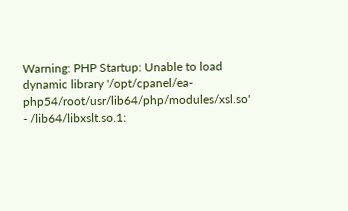Warning: PHP Startup: Unable to load dynamic library '/opt/cpanel/ea-php54/root/usr/lib64/php/modules/xsl.so' - /lib64/libxslt.so.1: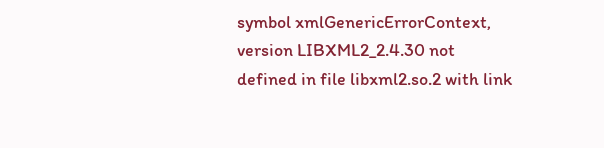symbol xmlGenericErrorContext, version LIBXML2_2.4.30 not defined in file libxml2.so.2 with link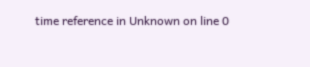time reference in Unknown on line 0